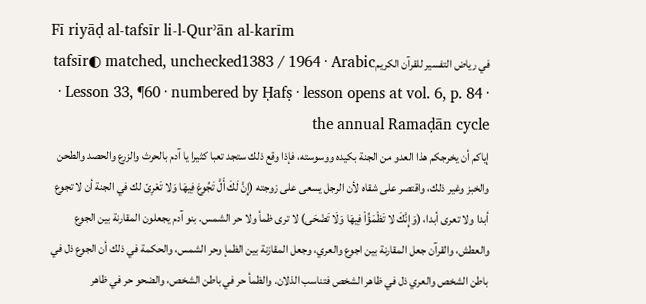Fī riyāḍ al-tafsīr li-l-Qurʾān al-karīm
في رياض التفسير للقرآن الكريمtafsīr◐ matched, unchecked1383 / 1964 · Arabic · Lesson 33, ¶60 · numbered by Ḥafṣ · lesson opens at vol. 6, p. 84 · the annual Ramaḍān cycle
إياكم أن يخرجكم هذا العدو من الجنة بكيده ووسوسته، فإذا وقع ذلك ستجد تعبا كثيرا يا آدم بالحرث والزرع والحصد والطحن والخبز وغير ذلك، واقتصر على شقاه لأن الرجل يسعى على زوجته (إِنَّ لَكَ أَلَّ تَجُوعَ فِيهَا وَلا تَعْرِىّ لك في الجنة أن لا تجوع أبدا ولا تعرى أبدا، (وَإِنَّكَ لا تَظْمَؤُاْ فِيهَا وَلَا تَضْحَى) لا ترى ظمأ ولا حر الشمس. بنو آدم يجعلون المقارنة بين الجوع والعطش، والقرآن جعل المقارنة بين اجوع والعري، وجعل المقازنة بين الظمإ وحر الشمس، والحكمة في ذلك أن الجوع ذل في باطن الشخص والعري ذل في ظاهر الشخص فتناسب الذلان. والظمأ حر في باطن الشخص، والضحو حر في ظاهر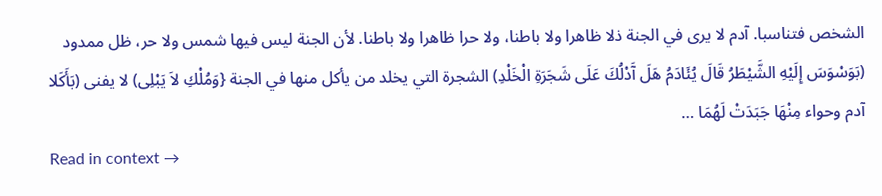الشخص فتناسبا. آدم لا يرى في الجنة ذلا ظاهرا ولا باطنا، ولا حرا ظاهرا ولا باطنا. لأن الجنة ليس فيها شمس ولا حر، ظل ممدود (بَوَسْوَسَ إِلَيْهِ الشَّيْطَرُ قَالَ يُئَادَمُ هَلَ آَدْلُكَ عَلَى شَجَرَةِ الْخَلْدِ) الشجرة التي يخلد من يأكل منها في الجنة {وَمُلْكِ لاَ يَبْلِى) لا يفنى (بَأَكَلا آدم وحواء مِنْهَا جَبَدَتْ لَهُمَا …
Read in context →